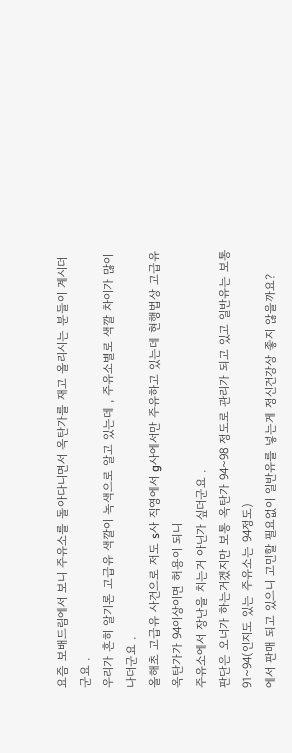요즘 보배드림에서 보니 주유소를 돌아다니면서 옥탄가를 재고 올리시는 분들이 계시더군요 .
우리가 흔히 알기론 고급유 색깔이 녹색으로 알고 있는데 , 주유소별로 색깔 차이가 많이 나더군요 .
올해초 고급유 사건으로 저도 s사 직영에서 g사에서만 주유하고 있는데 현행법상 고급유 옥탄가가 94이상이면 허용이 되니
주유소에서 장난을 치는거 아닌가 싶더군요 .
판단은 오너가 하는거겠지만 보통 옥탄가 94~98 정도로 관리가 되고 있고 일반유는 보통 91~94(인지도 있는 주유소는 94정도)
에서 판매 되고 있으니 고민할 필요없이 일반유를 넣는게 정신건강상 좋지 않을까요?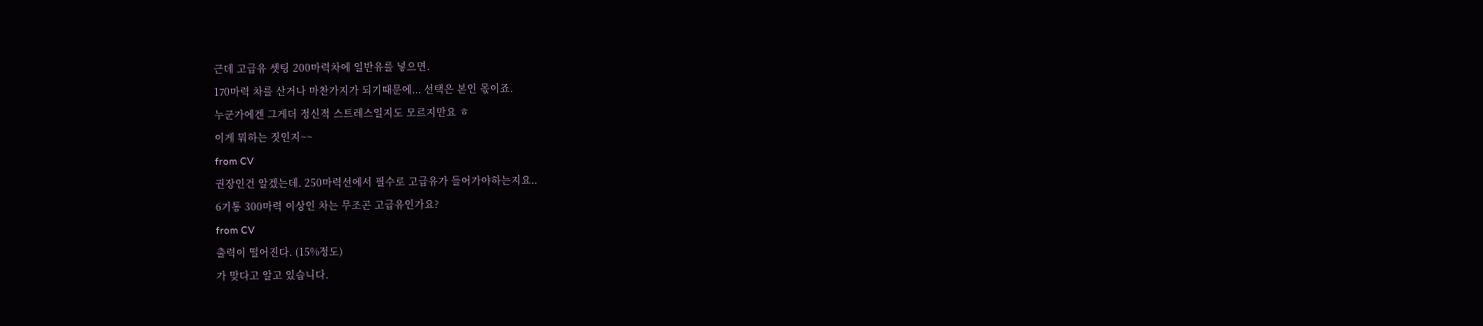근데 고급유 셋팅 200마력차에 일반유를 넣으면.
170마력 차를 산거나 마찬가지가 되기때문에... 선택은 본인 몫이죠.
누군가에겐 그게더 정신적 스트레스일지도 모르지만요 ㅎ
이게 뭐하는 짓인지~~
from CV
권장인건 알겠는데. 250마력선에서 필수로 고급유가 들어가야하는지요..
6기통 300마력 이상인 차는 무조곤 고급유인가요?
from CV
출력이 떨어진다. (15%정도)
가 맞다고 알고 있습니다.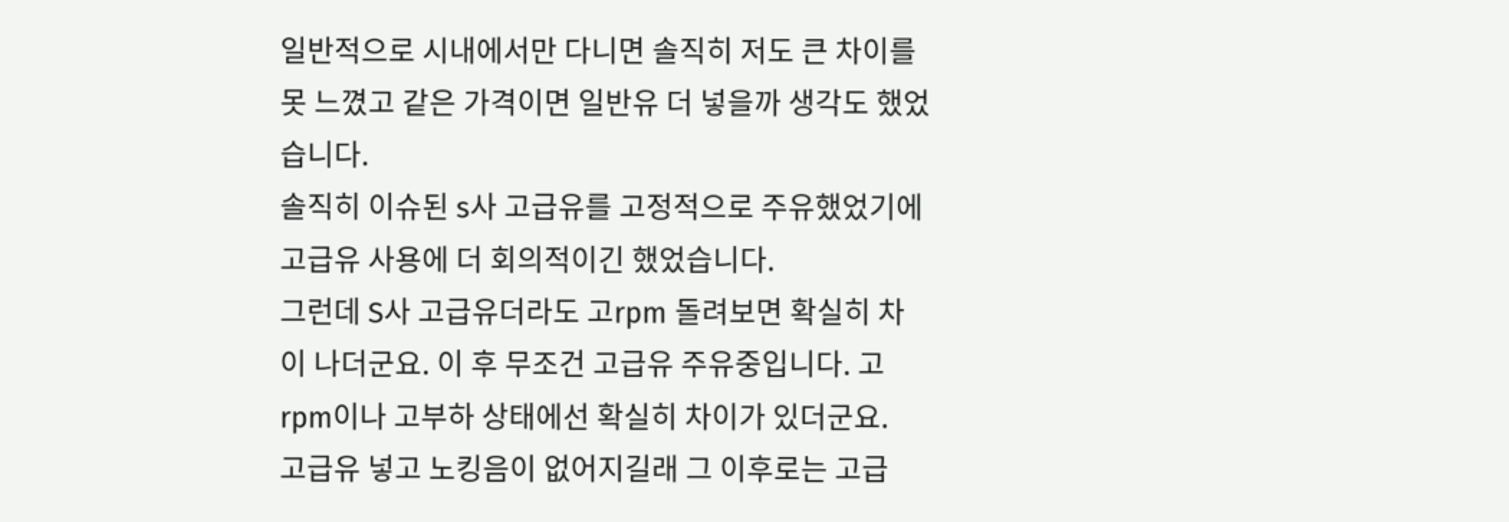일반적으로 시내에서만 다니면 솔직히 저도 큰 차이를 못 느꼈고 같은 가격이면 일반유 더 넣을까 생각도 했었습니다.
솔직히 이슈된 s사 고급유를 고정적으로 주유했었기에 고급유 사용에 더 회의적이긴 했었습니다.
그런데 S사 고급유더라도 고rpm 돌려보면 확실히 차이 나더군요. 이 후 무조건 고급유 주유중입니다. 고rpm이나 고부하 상태에선 확실히 차이가 있더군요.
고급유 넣고 노킹음이 없어지길래 그 이후로는 고급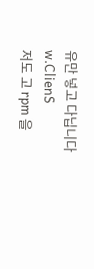유만 넣고 다닙니다
w.ClienS
저도 고 rpm 을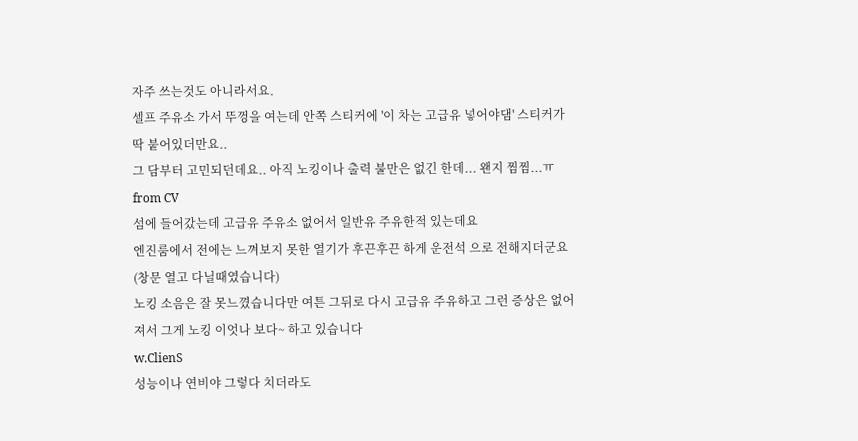자주 쓰는것도 아니라서요.
셀프 주유소 가서 뚜껑을 여는데 안쪽 스티커에 '이 차는 고급유 넣어야댐' 스티커가 딱 붙어있더만요..
그 담부터 고민되던데요.. 아직 노킹이나 출력 불만은 없긴 한데... 왠지 찜찜...ㅠ
from CV
섬에 들어갔는데 고급유 주유소 없어서 일반유 주유한적 있는데요
엔진룸에서 전에는 느껴보지 못한 열기가 후끈후끈 하게 운전석 으로 전해지더군요 (창문 열고 다닐때였습니다)
노킹 소음은 잘 못느꼈습니다만 여튼 그뒤로 다시 고급유 주유하고 그런 증상은 없어져서 그게 노킹 이엇나 보다~ 하고 있습니다
w.ClienS
성능이나 연비야 그렇다 치더라도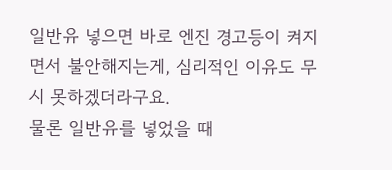일반유 넣으면 바로 엔진 경고등이 켜지면서 불안해지는게, 심리적인 이유도 무시 못하겠더라구요.
물론 일반유를 넣었을 때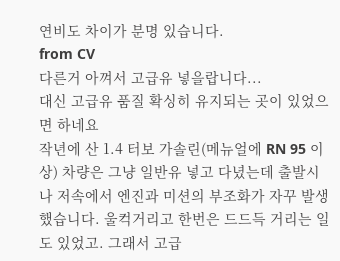연비도 차이가 분명 있습니다.
from CV
다른거 아껴서 고급유 넣을랍니다...
대신 고급유 품질 확싱히 유지되는 곳이 있었으면 하네요
작년에 산 1.4 터보 가솔린(메뉴얼에 RN 95 이상) 차량은 그냥 일반유 넣고 다녔는데 출발시나 저속에서 엔진과 미션의 부조화가 자꾸 발생했습니다. 울컥거리고 한번은 드드득 거리는 일도 있었고. 그래서 고급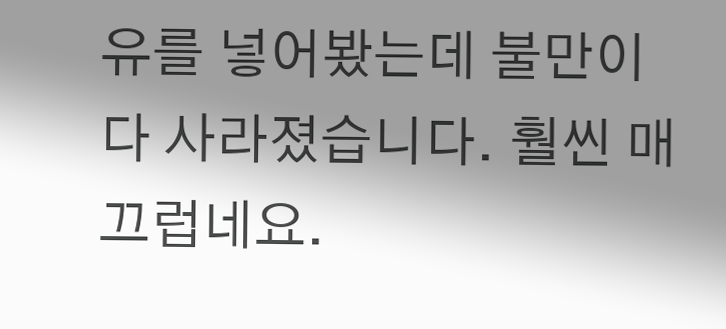유를 넣어봤는데 불만이 다 사라졌습니다. 훨씬 매끄럽네요.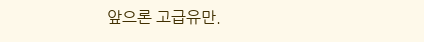앞으론 고급유만.